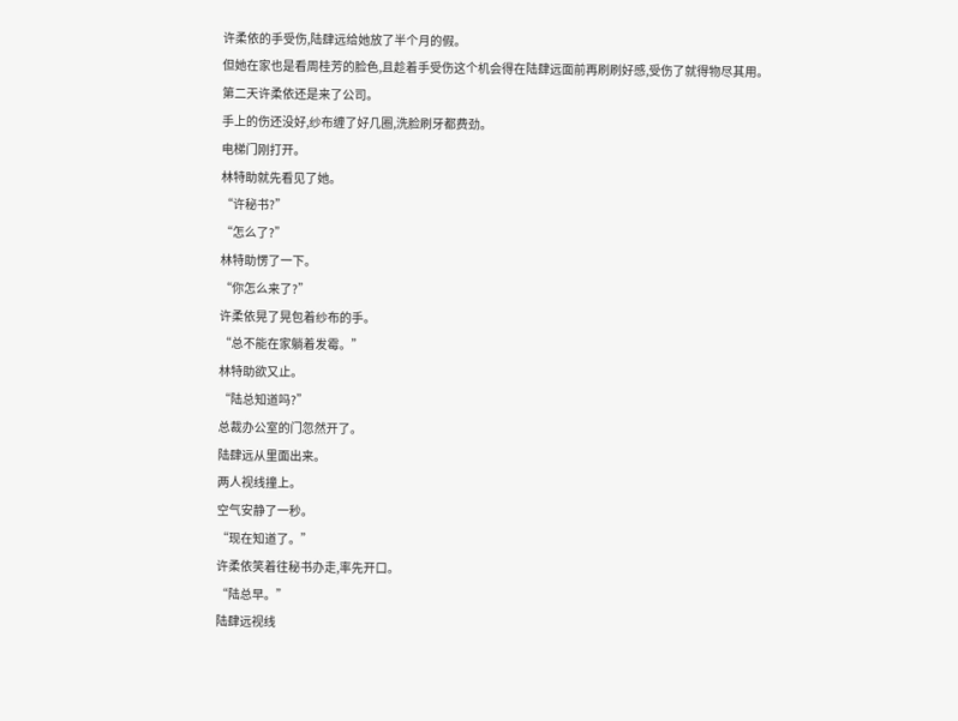许柔依的手受伤,陆肆远给她放了半个月的假。
但她在家也是看周桂芳的脸色,且趁着手受伤这个机会得在陆肆远面前再刷刷好感,受伤了就得物尽其用。
第二天许柔依还是来了公司。
手上的伤还没好,纱布缠了好几圈,洗脸刷牙都费劲。
电梯门刚打开。
林特助就先看见了她。
“许秘书?”
“怎么了?”
林特助愣了一下。
“你怎么来了?”
许柔依晃了晃包着纱布的手。
“总不能在家躺着发霉。”
林特助欲又止。
“陆总知道吗?”
总裁办公室的门忽然开了。
陆肆远从里面出来。
两人视线撞上。
空气安静了一秒。
“现在知道了。”
许柔依笑着往秘书办走,率先开口。
“陆总早。”
陆肆远视线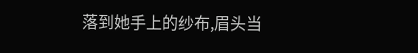落到她手上的纱布,眉头当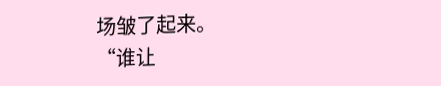场皱了起来。
“谁让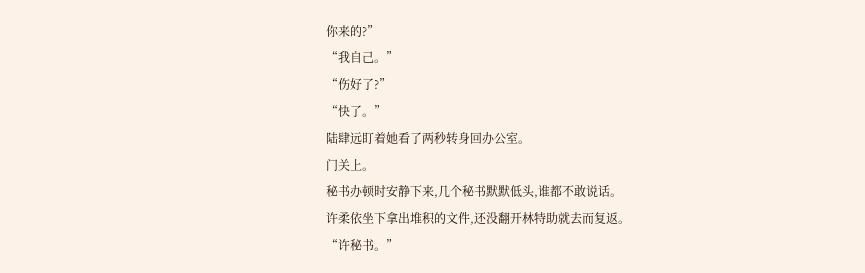你来的?”
“我自己。”
“伤好了?”
“快了。”
陆肆远盯着她看了两秒转身回办公室。
门关上。
秘书办顿时安静下来,几个秘书默默低头,谁都不敢说话。
许柔依坐下拿出堆积的文件,还没翻开林特助就去而复返。
“许秘书。”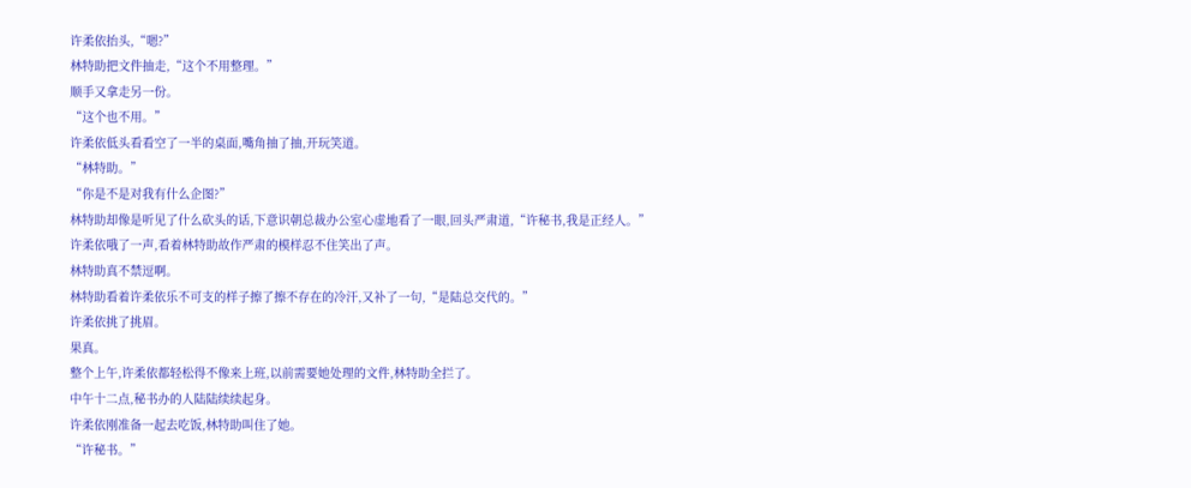许柔依抬头,“嗯?”
林特助把文件抽走,“这个不用整理。”
顺手又拿走另一份。
“这个也不用。”
许柔依低头看看空了一半的桌面,嘴角抽了抽,开玩笑道。
“林特助。”
“你是不是对我有什么企图?”
林特助却像是听见了什么砍头的话,下意识朝总裁办公室心虚地看了一眼,回头严肃道,“许秘书,我是正经人。”
许柔依哦了一声,看着林特助故作严肃的模样忍不住笑出了声。
林特助真不禁逗啊。
林特助看着许柔依乐不可支的样子擦了擦不存在的冷汗,又补了一句,“是陆总交代的。”
许柔依挑了挑眉。
果真。
整个上午,许柔依都轻松得不像来上班,以前需要她处理的文件,林特助全拦了。
中午十二点,秘书办的人陆陆续续起身。
许柔依刚准备一起去吃饭,林特助叫住了她。
“许秘书。”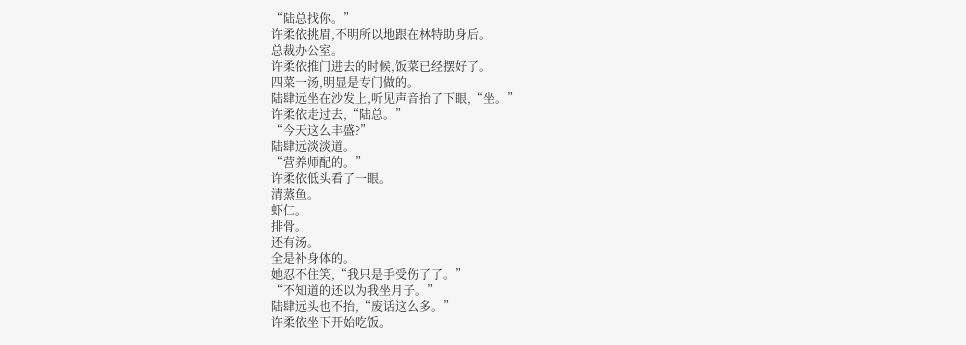“陆总找你。”
许柔依挑眉,不明所以地跟在林特助身后。
总裁办公室。
许柔依推门进去的时候,饭菜已经摆好了。
四菜一汤,明显是专门做的。
陆肆远坐在沙发上,听见声音抬了下眼,“坐。”
许柔依走过去,“陆总。”
“今天这么丰盛?”
陆肆远淡淡道。
“营养师配的。”
许柔依低头看了一眼。
清蒸鱼。
虾仁。
排骨。
还有汤。
全是补身体的。
她忍不住笑,“我只是手受伤了了。”
“不知道的还以为我坐月子。”
陆肆远头也不抬,“废话这么多。”
许柔依坐下开始吃饭。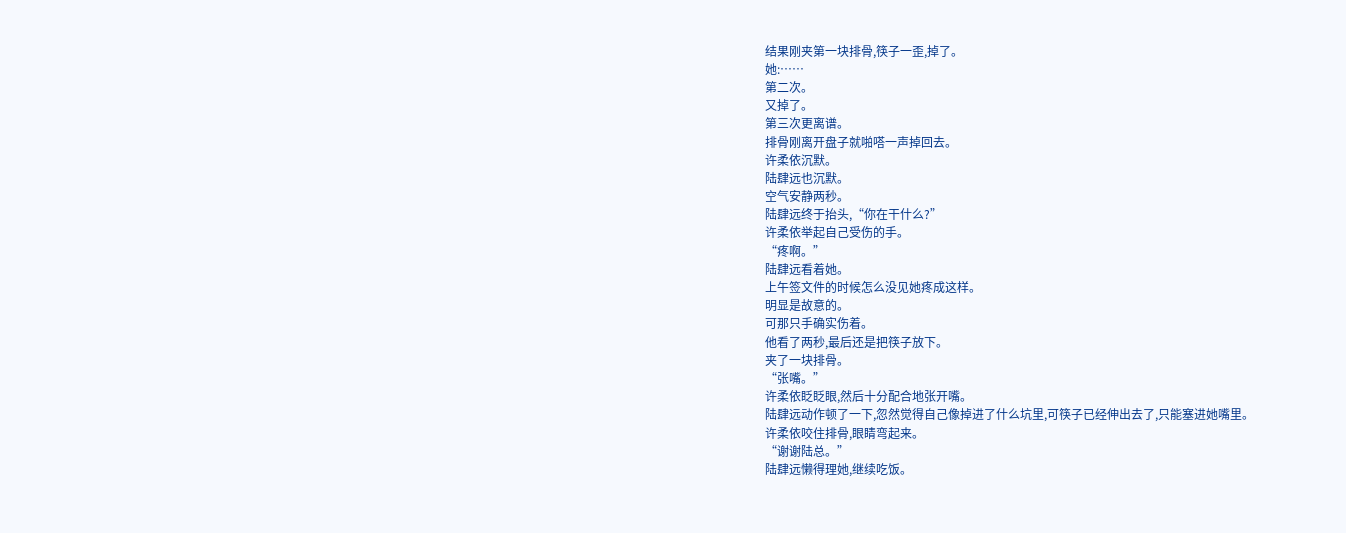结果刚夹第一块排骨,筷子一歪,掉了。
她:……
第二次。
又掉了。
第三次更离谱。
排骨刚离开盘子就啪嗒一声掉回去。
许柔依沉默。
陆肆远也沉默。
空气安静两秒。
陆肆远终于抬头,“你在干什么?”
许柔依举起自己受伤的手。
“疼啊。”
陆肆远看着她。
上午签文件的时候怎么没见她疼成这样。
明显是故意的。
可那只手确实伤着。
他看了两秒,最后还是把筷子放下。
夹了一块排骨。
“张嘴。”
许柔依眨眨眼,然后十分配合地张开嘴。
陆肆远动作顿了一下,忽然觉得自己像掉进了什么坑里,可筷子已经伸出去了,只能塞进她嘴里。
许柔依咬住排骨,眼睛弯起来。
“谢谢陆总。”
陆肆远懒得理她,继续吃饭。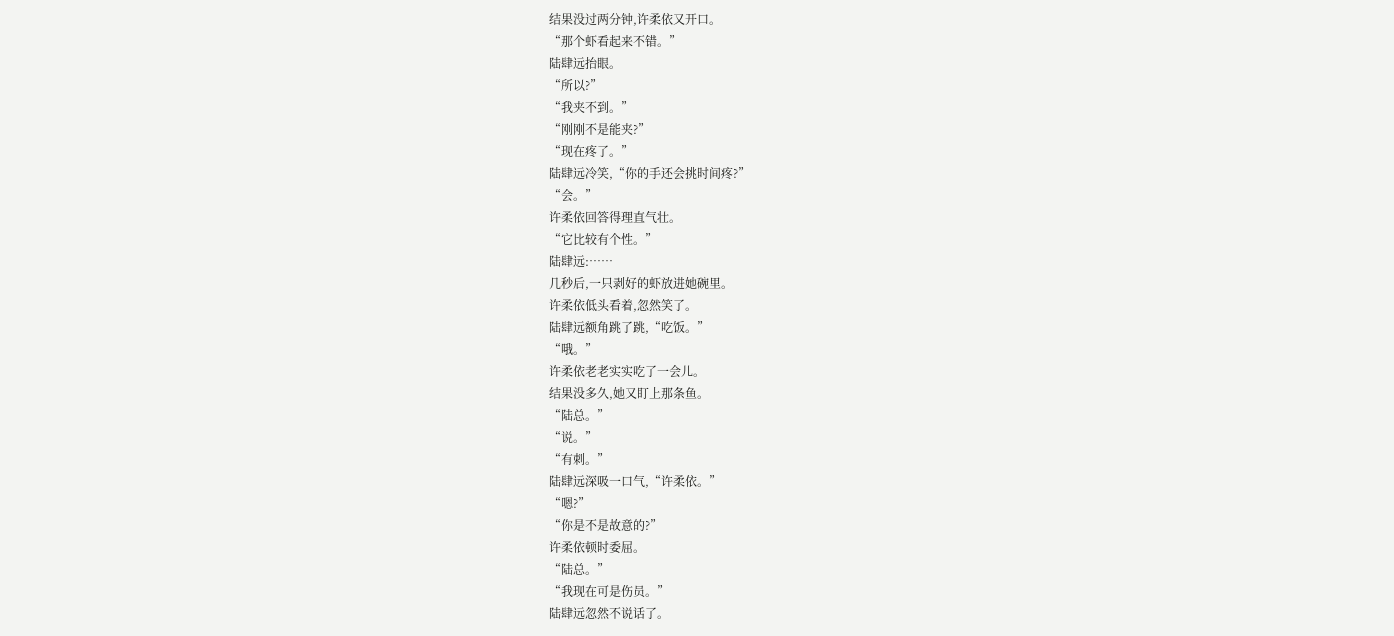结果没过两分钟,许柔依又开口。
“那个虾看起来不错。”
陆肆远抬眼。
“所以?”
“我夹不到。”
“刚刚不是能夹?”
“现在疼了。”
陆肆远冷笑,“你的手还会挑时间疼?”
“会。”
许柔依回答得理直气壮。
“它比较有个性。”
陆肆远:……
几秒后,一只剥好的虾放进她碗里。
许柔依低头看着,忽然笑了。
陆肆远额角跳了跳,“吃饭。”
“哦。”
许柔依老老实实吃了一会儿。
结果没多久,她又盯上那条鱼。
“陆总。”
“说。”
“有刺。”
陆肆远深吸一口气,“许柔依。”
“嗯?”
“你是不是故意的?”
许柔依顿时委屈。
“陆总。”
“我现在可是伤员。”
陆肆远忽然不说话了。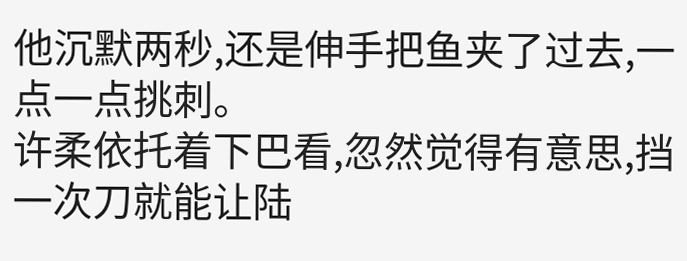他沉默两秒,还是伸手把鱼夹了过去,一点一点挑刺。
许柔依托着下巴看,忽然觉得有意思,挡一次刀就能让陆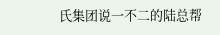氏集团说一不二的陆总帮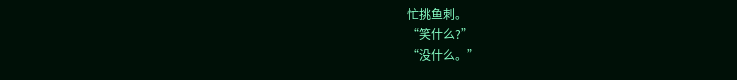忙挑鱼刺。
“笑什么?”
“没什么。”